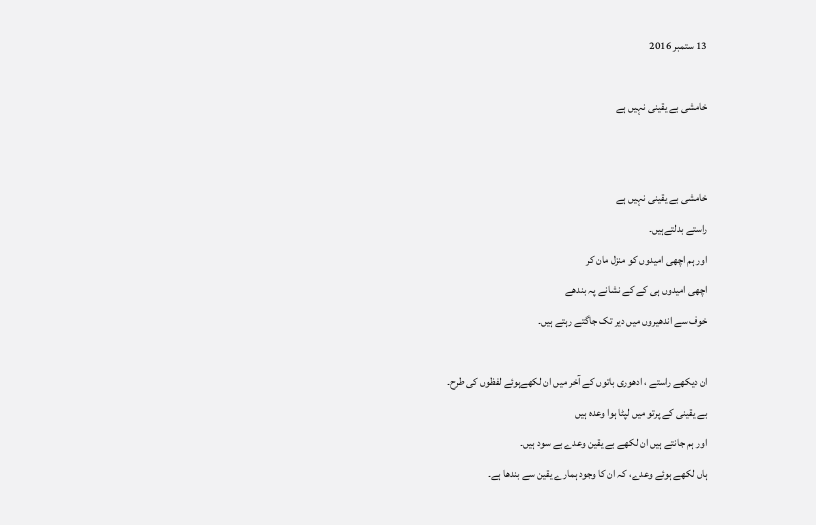13 ستمبر 2016

خامشی بے یقینی نہیں ہے


خامشی بے یقینی نہیں ہے
راستے بدلتےہیں۔
اور ہم اچھی امیدوں کو منزل مان کر
اچھی امیدوں ہی کے کے نشانے پہ بندھے
خوف سے اندھیروں میں دیر تک جاگتے رہتے ہیں۔

ان دیکھے راستے ، ادھوری باتوں کے آخر میں ان لکھےہوئے لفظوں کی طرح۔
بے یقینی کے پرتو میں لپٹا ہوا وعدہ ہیں
اور ہم جانتے ہیں ان لکھے بے یقین وعدے بے سود ہیں۔
ہاں لکھے ہوئے وعدے، کہ ان کا وجود ہمارے یقین سے بندھا ہے۔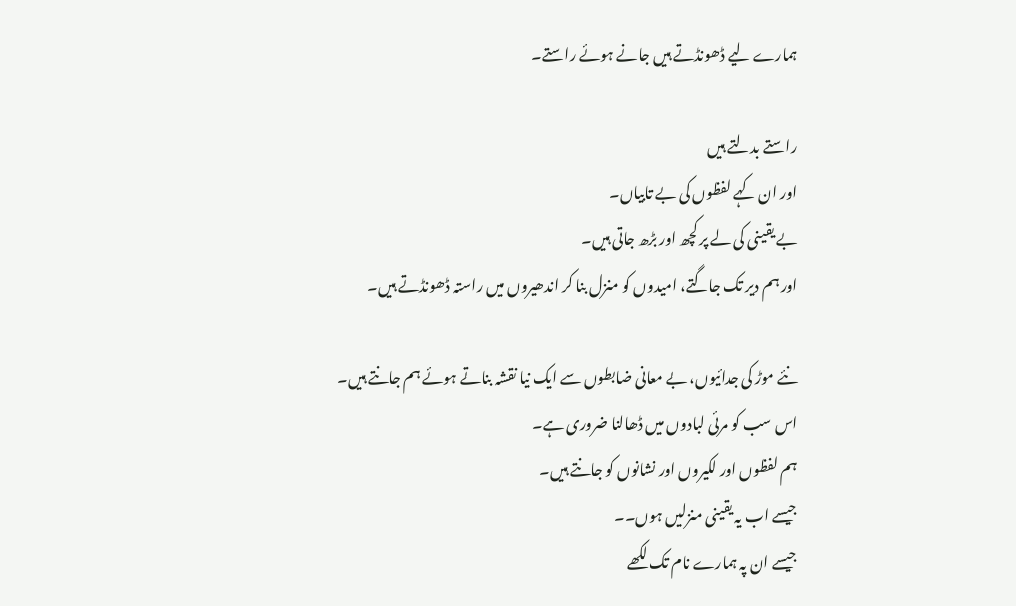ہمارے لیے ڈھونڈتے ہیں جانے ہوئے راستے۔

راستے بدلتے ہیں
اور ان کہے لفظوں کی بے تابیاں۔
بے یقینی کی لے پر کچھ اور بڑھ جاتی ہیں۔
اور ہم دیر تک جاگتے، امیدوں کو منزل بنا کر اندھیروں میں راستہ ڈھونڈتے ہیں۔

نئے موڑ کی جدائیوں، بے معانی ضابطوں سے ایک نیا نقشہ بناتے ہوئے ہم جانتے ہیں۔
اس سب کو مرئی لبادوں میں ڈھالنا ضروری ہے۔
ہم لفظوں اور لکیروں اور نشانوں کو جانتے ہیں۔
جیسے اب یہ یقینی منزلیں ہوں۔۔
جیسے ان پہ ہمارے نام تک لکھے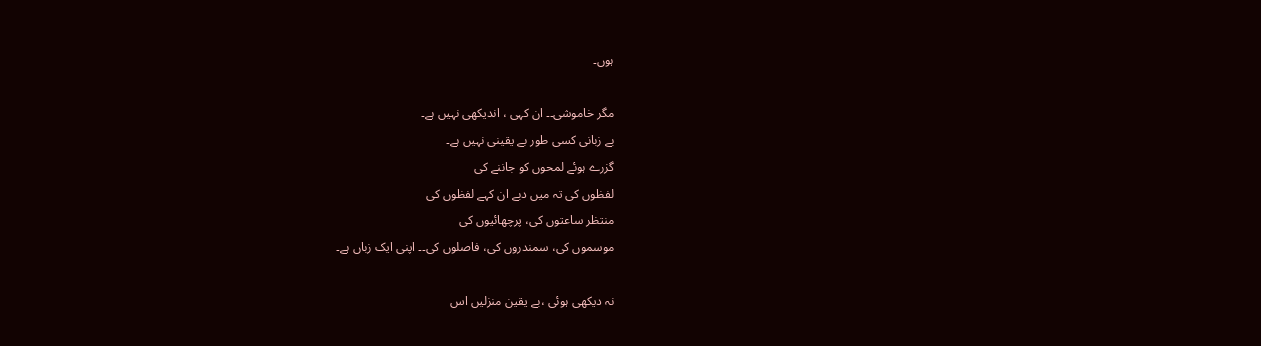ہوں۔

مگر خاموشی۔۔ ان کہی ، اندیکھی نہیں ہے۔
بے زبانی کسی طور بے یقینی نہیں ہے۔
گزرے ہوئے لمحوں کو جاننے کی
لفظوں کی تہ میں دبے ان کہے لفظوں کی
منتظر ساعتوں کی، پرچھائیوں کی
موسموں کی، سمندروں کی، فاصلوں کی۔۔ اپنی ایک زباں ہے۔

نہ دیکھی ہوئی ،بے یقین منزلیں اس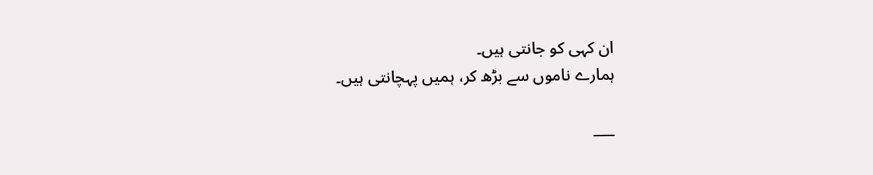ان کہی کو جانتی ہیں۔
ہمارے ناموں سے بڑھ کر، ہمیں پہچانتی ہیں۔

___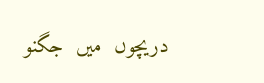دریچوں  میں  جگنو